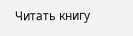Читать книгу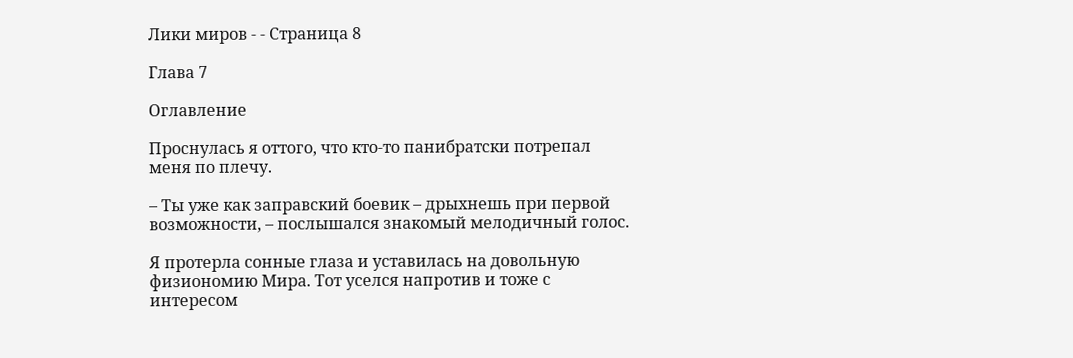Лики миров - - Страница 8

Глава 7

Оглавление

Проснулась я оттого, что кто-то панибратски потрепал меня по плечу.

– Ты уже как заправский боевик – дрыхнешь при первой возможности, – послышался знакомый мелодичный голос.

Я протерла сонные глаза и уставилась на довольную физиономию Мира. Тот уселся напротив и тоже с интересом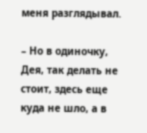меня разглядывал.

– Но в одиночку, Дея, так делать не стоит, здесь еще куда не шло, а в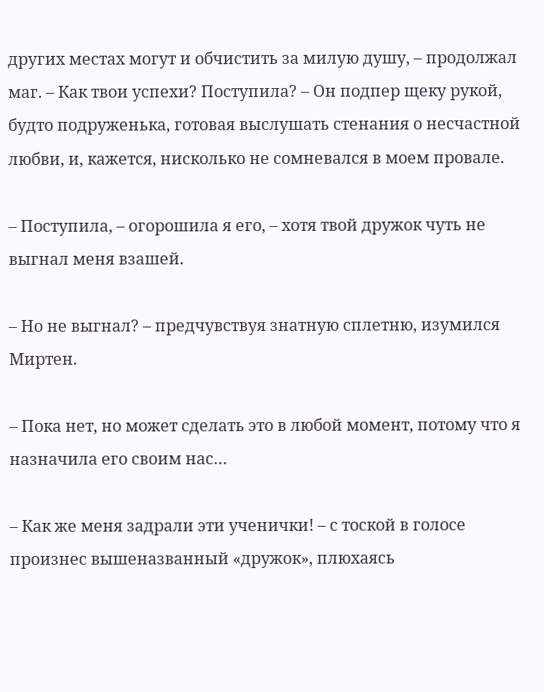других местах могут и обчистить за милую душу, – продолжал маг. – Как твои успехи? Поступила? – Он подпер щеку рукой, будто подруженька, готовая выслушать стенания о несчастной любви, и, кажется, нисколько не сомневался в моем провале.

– Поступила, – огорошила я его, – хотя твой дружок чуть не выгнал меня взашей.

– Но не выгнал? – предчувствуя знатную сплетню, изумился Миртен.

– Пока нет, но может сделать это в любой момент, потому что я назначила его своим нас…

– Как же меня задрали эти ученички! – с тоской в голосе произнес вышеназванный «дружок», плюхаясь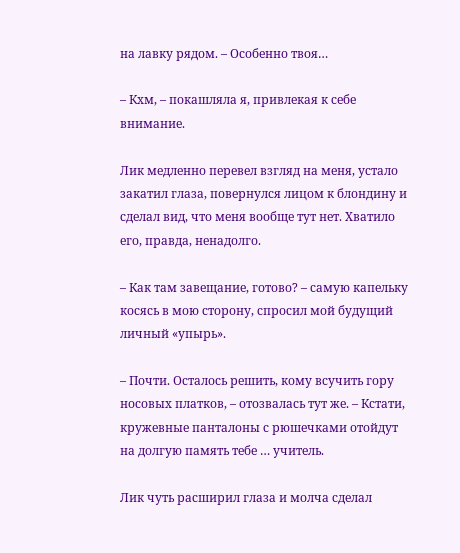на лавку рядом. – Особенно твоя…

– Кхм, – покашляла я, привлекая к себе внимание.

Лик медленно перевел взгляд на меня, устало закатил глаза, повернулся лицом к блондину и сделал вид, что меня вообще тут нет. Хватило его, правда, ненадолго.

– Как там завещание, готово? – самую капельку косясь в мою сторону, спросил мой будущий личный «упырь».

– Почти. Осталось решить, кому всучить гору носовых платков, – отозвалась тут же. – Кстати, кружевные панталоны с рюшечками отойдут на долгую память тебе … учитель.

Лик чуть расширил глаза и молча сделал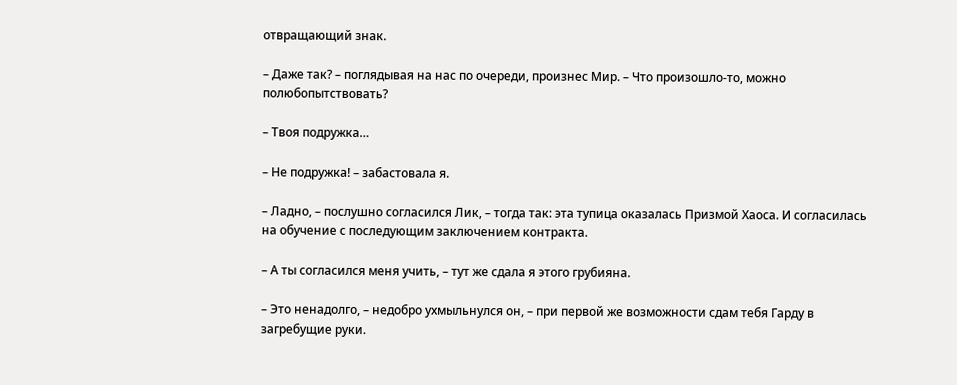отвращающий знак.

– Даже так? – поглядывая на нас по очереди, произнес Мир. – Что произошло-то, можно полюбопытствовать?

– Твоя подружка…

– Не подружка! – забастовала я.

– Ладно, – послушно согласился Лик, – тогда так: эта тупица оказалась Призмой Хаоса. И согласилась на обучение с последующим заключением контракта.

– А ты согласился меня учить, – тут же сдала я этого грубияна.

– Это ненадолго, – недобро ухмыльнулся он, – при первой же возможности сдам тебя Гарду в загребущие руки.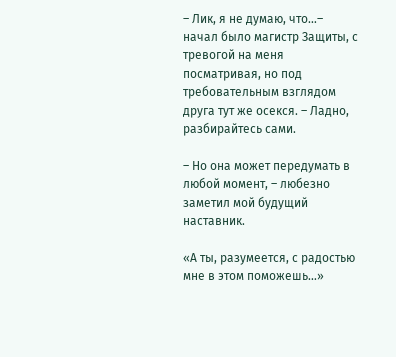– Лик, я не думаю, что…– начал было магистр Защиты, с тревогой на меня посматривая, но под требовательным взглядом друга тут же осекся. – Ладно, разбирайтесь сами.

– Но она может передумать в любой момент, – любезно заметил мой будущий наставник.

«А ты, разумеется, с радостью мне в этом поможешь…»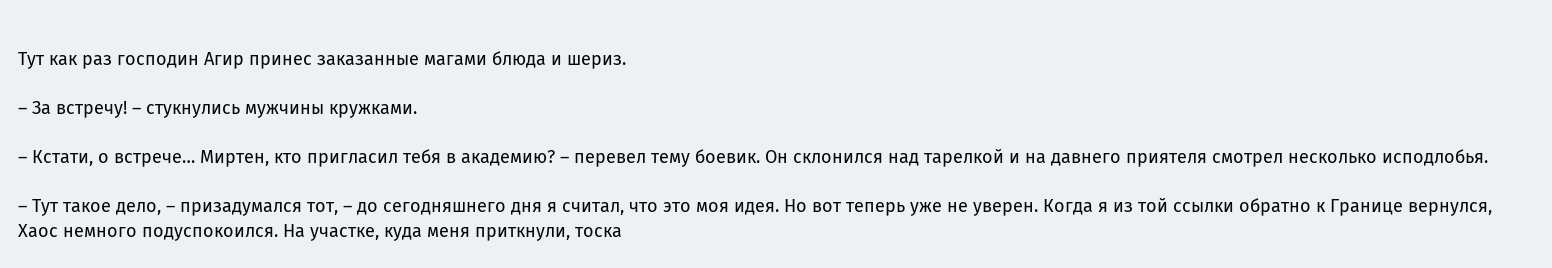Тут как раз господин Агир принес заказанные магами блюда и шериз.

– За встречу! – стукнулись мужчины кружками.

– Кстати, о встрече… Миртен, кто пригласил тебя в академию? – перевел тему боевик. Он склонился над тарелкой и на давнего приятеля смотрел несколько исподлобья.

– Тут такое дело, – призадумался тот, – до сегодняшнего дня я считал, что это моя идея. Но вот теперь уже не уверен. Когда я из той ссылки обратно к Границе вернулся, Хаос немного подуспокоился. На участке, куда меня приткнули, тоска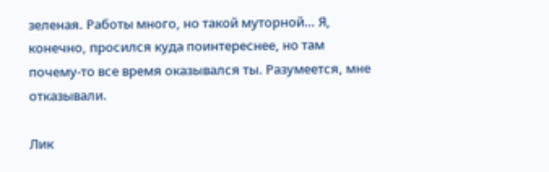зеленая. Работы много, но такой муторной… Я, конечно, просился куда поинтереснее, но там почему-то все время оказывался ты. Разумеется, мне отказывали.

Лик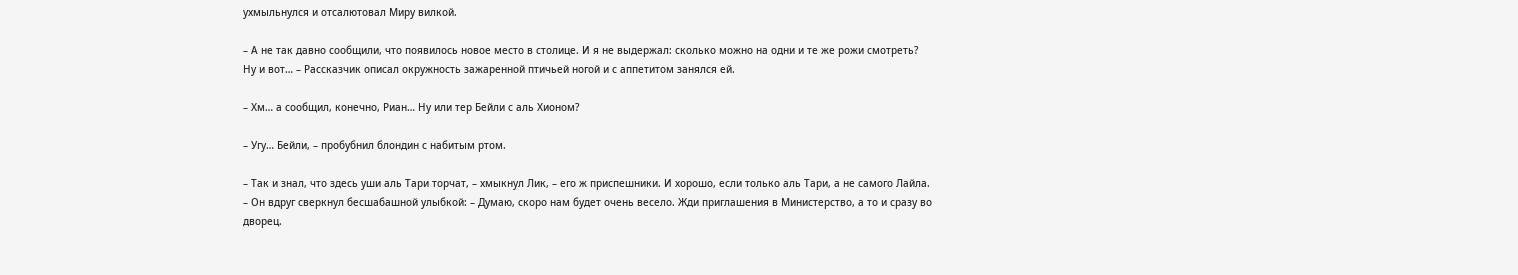ухмыльнулся и отсалютовал Миру вилкой.

– А не так давно сообщили, что появилось новое место в столице. И я не выдержал: сколько можно на одни и те же рожи смотреть? Ну и вот… – Рассказчик описал окружность зажаренной птичьей ногой и с аппетитом занялся ей.

– Хм… а сообщил, конечно, Риан… Ну или тер Бейли с аль Хионом?

– Угу… Бейли, – пробубнил блондин с набитым ртом.

– Так и знал, что здесь уши аль Тари торчат, – хмыкнул Лик, – его ж приспешники. И хорошо, если только аль Тари, а не самого Лайла. – Он вдруг сверкнул бесшабашной улыбкой: – Думаю, скоро нам будет очень весело. Жди приглашения в Министерство, а то и сразу во дворец.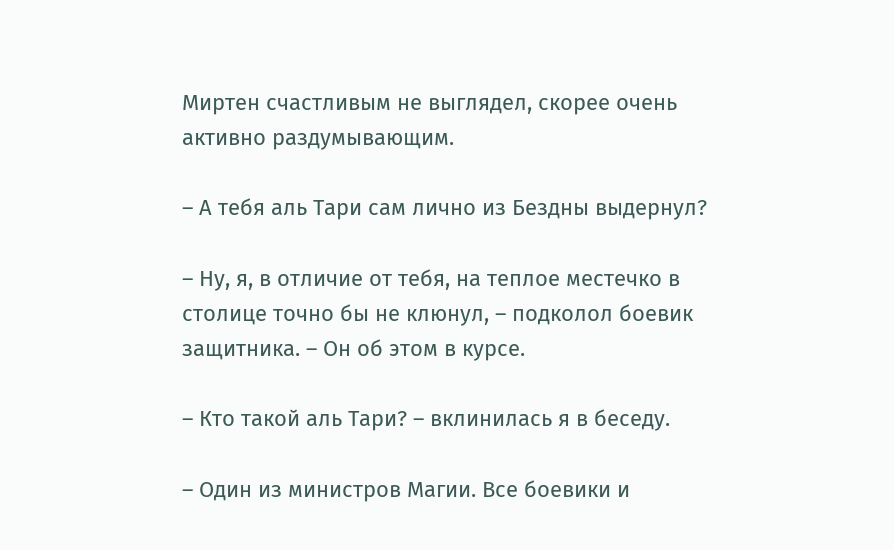Миртен счастливым не выглядел, скорее очень активно раздумывающим.

– А тебя аль Тари сам лично из Бездны выдернул?

– Ну, я, в отличие от тебя, на теплое местечко в столице точно бы не клюнул, – подколол боевик защитника. – Он об этом в курсе.

– Кто такой аль Тари? – вклинилась я в беседу.

– Один из министров Магии. Все боевики и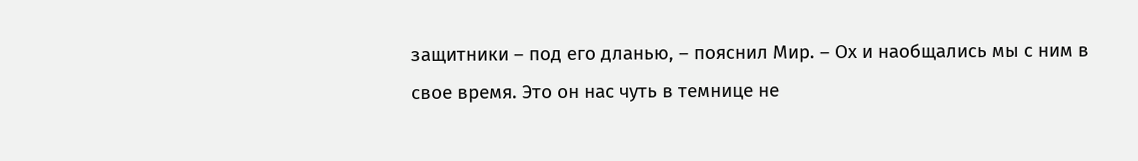защитники – под его дланью, – пояснил Мир. – Ох и наобщались мы с ним в свое время. Это он нас чуть в темнице не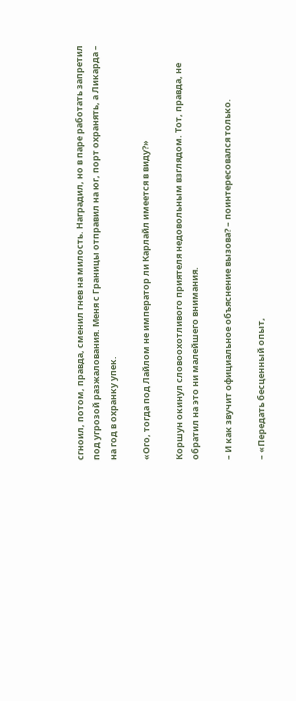сгноил, потом, правда, сменил гнев на милость. Наградил, но в паре работать запретил под угрозой разжалования. Меня с Границы отправил на юг, порт охранять, а Ликарда – на год в охранку упек.

«Ого, тогда под Лайлом не император ли Карлайл имеется в виду?»

Коршун окинул словоохотливого приятеля недовольным взглядом. Тот, правда, не обратил на это ни малейшего внимания.

– И как звучит официальное объяснение вызова? – поинтересовался только.

– «Передать бесценный опыт,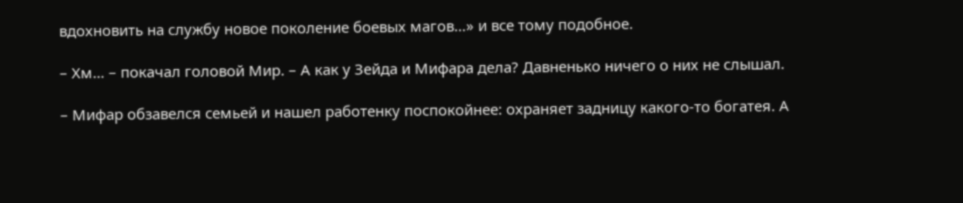вдохновить на службу новое поколение боевых магов…» и все тому подобное.

– Хм… – покачал головой Мир. – А как у Зейда и Мифара дела? Давненько ничего о них не слышал.

– Мифар обзавелся семьей и нашел работенку поспокойнее: охраняет задницу какого-то богатея. А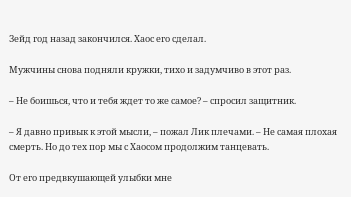Зейд год назад закончился. Хаос его сделал.

Мужчины снова подняли кружки, тихо и задумчиво в этот раз.

– Не боишься, что и тебя ждет то же самое? – спросил защитник.

– Я давно привык к этой мысли, – пожал Лик плечами. – Не самая плохая смерть. Но до тех пор мы с Хаосом продолжим танцевать.

От его предвкушающей улыбки мне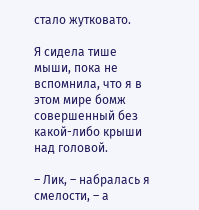стало жутковато.

Я сидела тише мыши, пока не вспомнила, что я в этом мире бомж совершенный без какой-либо крыши над головой.

– Лик, – набралась я смелости, – а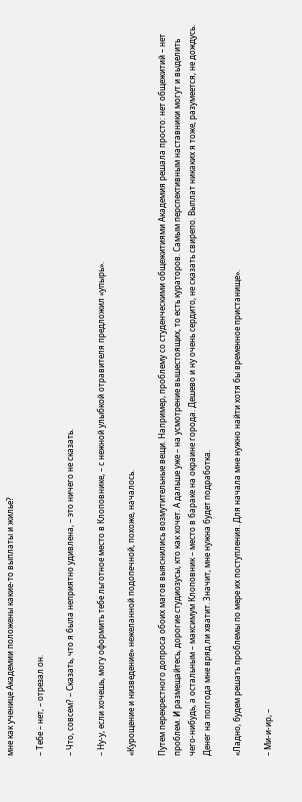мне как ученице Академии положены какие-то выплаты и жилье?

– Тебе – нет, – отрезал он.

– Что, совсем? – Сказать, что я была неприятно удивлена, – это ничего не сказать.

– Ну-у, если хочешь, могу оформить тебе льготное место в Клоповнике, – с нежной улыбкой отравителя предложил «упырь».

«Курощение и низведение» нежеланной подопечной, похоже, началось.

Путем перекрестного допроса обоих магов выяснились возмутительные вещи. Например, проблему со студенческими общежитиями Академия решала просто: нет общежитий – нет проблем. И размещайтесь, дорогие студиозусы, кто как хочет. А дальше уже – на усмотрение вышестоящих, то есть кураторов. Самым перспективным наставники могут и выделить чего-нибудь, а остальным – максимум Клоповник – место в бараке на окраине города. Дешево и ну очень сердито, не сказать свирепо. Выплат никаких я тоже, разумеется, не дождусь. Денег на полгода мне вряд ли хватит. Значит, мне нужна будет подработка.

«Ладно, будем решать проблемы по мере их поступления. Для начала мне нужно найти хотя бы временное пристанище».

– Ми-и-ир, –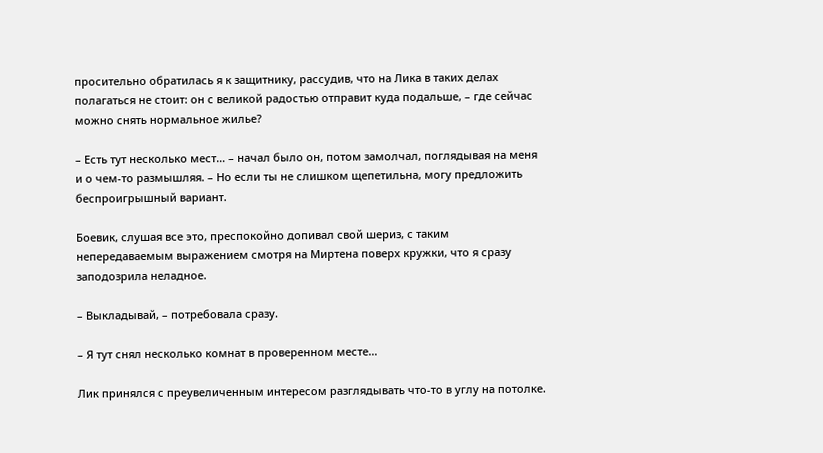просительно обратилась я к защитнику, рассудив, что на Лика в таких делах полагаться не стоит: он с великой радостью отправит куда подальше, – где сейчас можно снять нормальное жилье?

– Есть тут несколько мест… – начал было он, потом замолчал, поглядывая на меня и о чем-то размышляя. – Но если ты не слишком щепетильна, могу предложить беспроигрышный вариант.

Боевик, слушая все это, преспокойно допивал свой шериз, с таким непередаваемым выражением смотря на Миртена поверх кружки, что я сразу заподозрила неладное.

– Выкладывай, – потребовала сразу.

– Я тут снял несколько комнат в проверенном месте…

Лик принялся с преувеличенным интересом разглядывать что-то в углу на потолке.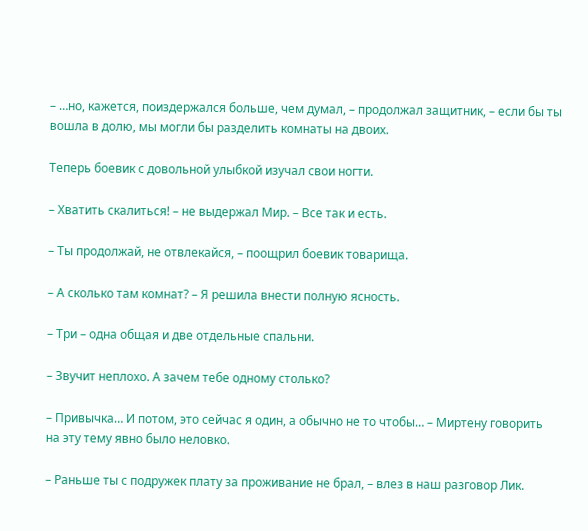– …но, кажется, поиздержался больше, чем думал, – продолжал защитник, – если бы ты вошла в долю, мы могли бы разделить комнаты на двоих.

Теперь боевик с довольной улыбкой изучал свои ногти.

– Хватить скалиться! – не выдержал Мир. – Все так и есть.

– Ты продолжай, не отвлекайся, – поощрил боевик товарища.

– А сколько там комнат? – Я решила внести полную ясность.

– Три – одна общая и две отдельные спальни.

– Звучит неплохо. А зачем тебе одному столько?

– Привычка… И потом, это сейчас я один, а обычно не то чтобы… – Миртену говорить на эту тему явно было неловко.

– Раньше ты с подружек плату за проживание не брал, – влез в наш разговор Лик.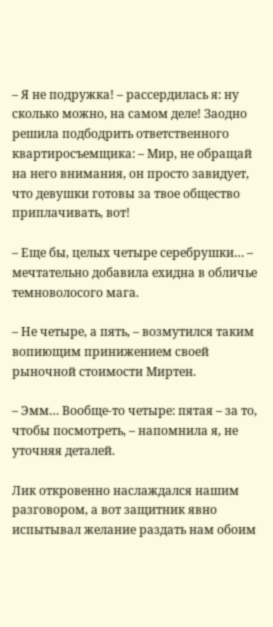– Я не подружка! – рассердилась я: ну сколько можно, на самом деле! Заодно решила подбодрить ответственного квартиросъемщика: – Мир, не обращай на него внимания, он просто завидует, что девушки готовы за твое общество приплачивать, вот!

– Еще бы, целых четыре серебрушки… – мечтательно добавила ехидна в обличье темноволосого мага.

– Не четыре, а пять, – возмутился таким вопиющим принижением своей рыночной стоимости Миртен.

– Эмм… Вообще-то четыре: пятая – за то, чтобы посмотреть, – напомнила я, не уточняя деталей.

Лик откровенно наслаждался нашим разговором, а вот защитник явно испытывал желание раздать нам обоим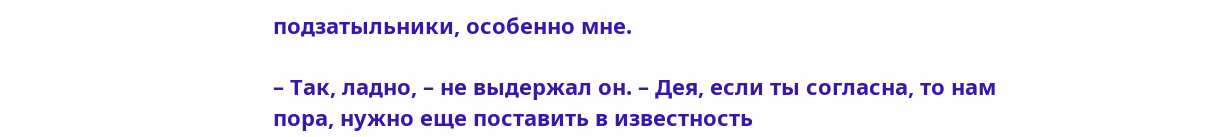подзатыльники, особенно мне.

– Так, ладно, – не выдержал он. – Дея, если ты согласна, то нам пора, нужно еще поставить в известность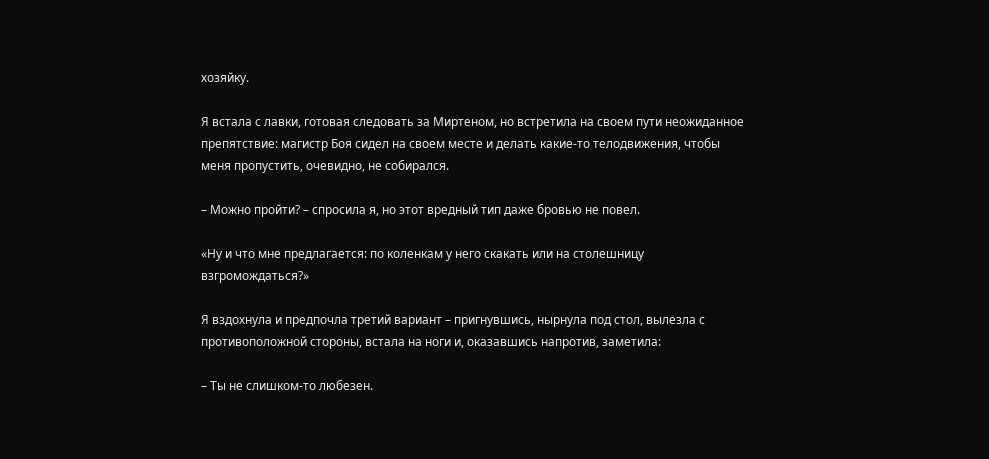хозяйку.

Я встала с лавки, готовая следовать за Миртеном, но встретила на своем пути неожиданное препятствие: магистр Боя сидел на своем месте и делать какие-то телодвижения, чтобы меня пропустить, очевидно, не собирался.

– Можно пройти? – спросила я, но этот вредный тип даже бровью не повел.

«Ну и что мне предлагается: по коленкам у него скакать или на столешницу взгромождаться?»

Я вздохнула и предпочла третий вариант – пригнувшись, нырнула под стол, вылезла с противоположной стороны, встала на ноги и, оказавшись напротив, заметила:

– Ты не слишком-то любезен.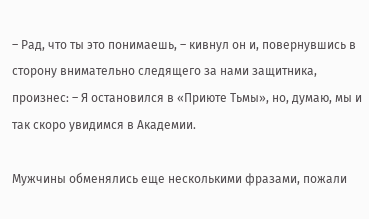– Рад, что ты это понимаешь, – кивнул он и, повернувшись в сторону внимательно следящего за нами защитника, произнес: – Я остановился в «Приюте Тьмы», но, думаю, мы и так скоро увидимся в Академии.

Мужчины обменялись еще несколькими фразами, пожали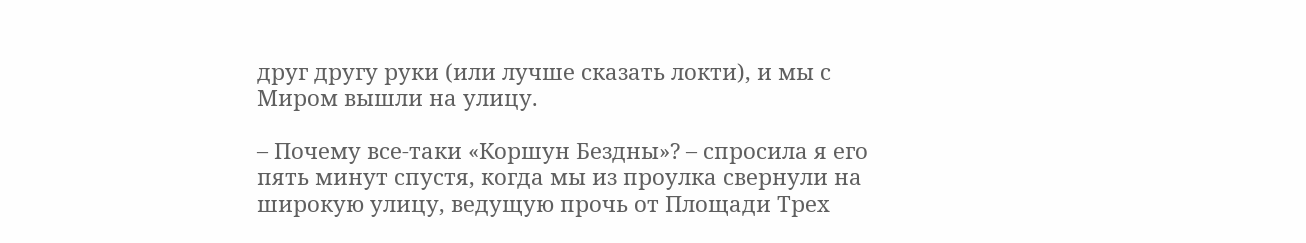друг другу руки (или лучше сказать локти), и мы с Миром вышли на улицу.

– Почему все-таки «Коршун Бездны»? – спросила я его пять минут спустя, когда мы из проулка свернули на широкую улицу, ведущую прочь от Площади Трех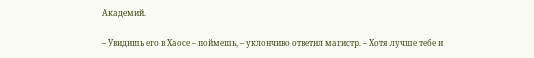Академий.

– Увидишь его в Хаосе – поймешь, – уклончиво ответил магистр. – Хотя лучше тебе и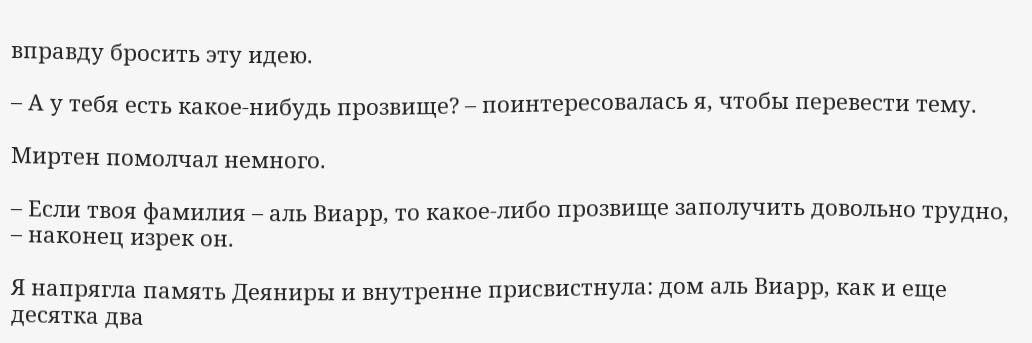вправду бросить эту идею.

– А у тебя есть какое-нибудь прозвище? – поинтересовалась я, чтобы перевести тему.

Миртен помолчал немного.

– Если твоя фамилия – аль Виарр, то какое-либо прозвище заполучить довольно трудно, – наконец изрек он.

Я напрягла память Деяниры и внутренне присвистнула: дом аль Виарр, как и еще десятка два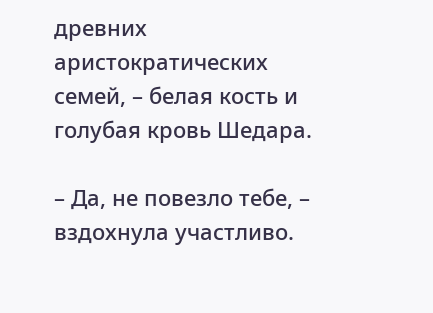древних аристократических семей, – белая кость и голубая кровь Шедара.

– Да, не повезло тебе, – вздохнула участливо.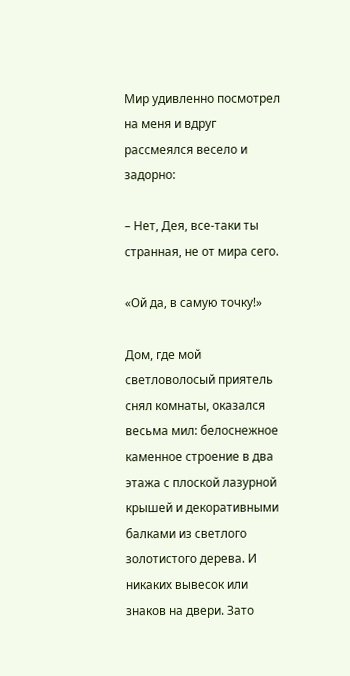Мир удивленно посмотрел на меня и вдруг рассмеялся весело и задорно:

– Нет, Дея, все-таки ты странная, не от мира сего.

«Ой да, в самую точку!»

Дом, где мой светловолосый приятель снял комнаты, оказался весьма мил: белоснежное каменное строение в два этажа с плоской лазурной крышей и декоративными балками из светлого золотистого дерева. И никаких вывесок или знаков на двери. Зато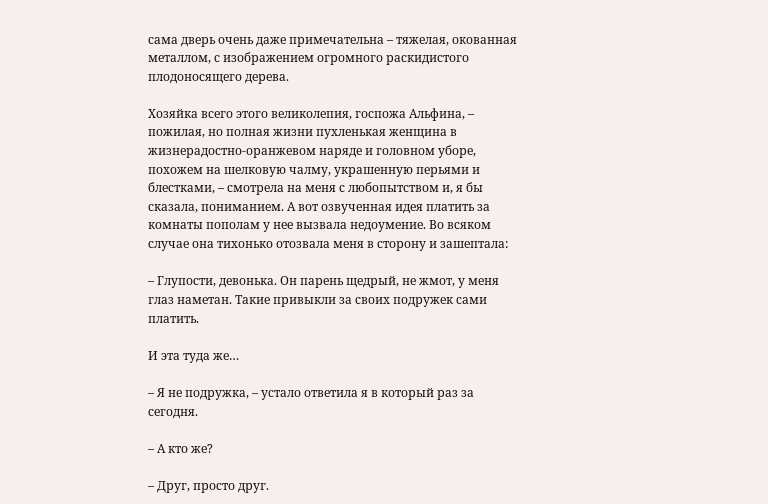сама дверь очень даже примечательна – тяжелая, окованная металлом, с изображением огромного раскидистого плодоносящего дерева.

Хозяйка всего этого великолепия, госпожа Альфина, – пожилая, но полная жизни пухленькая женщина в жизнерадостно-оранжевом наряде и головном уборе, похожем на шелковую чалму, украшенную перьями и блестками, – смотрела на меня с любопытством и, я бы сказала, пониманием. А вот озвученная идея платить за комнаты пополам у нее вызвала недоумение. Во всяком случае она тихонько отозвала меня в сторону и зашептала:

– Глупости, девонька. Он парень щедрый, не жмот, у меня глаз наметан. Такие привыкли за своих подружек сами платить.

И эта туда же…

– Я не подружка, – устало ответила я в который раз за сегодня.

– А кто же?

– Друг, просто друг.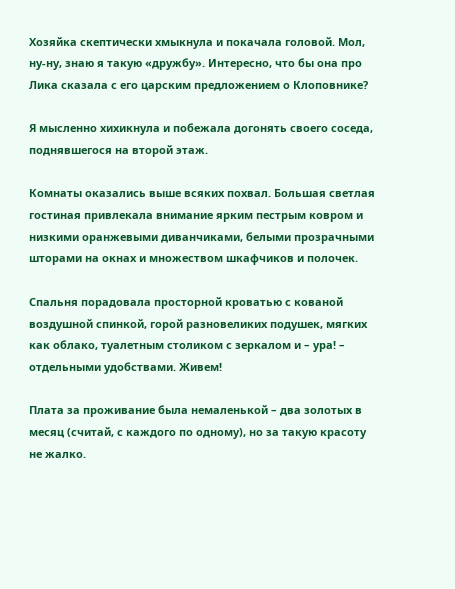Хозяйка скептически хмыкнула и покачала головой. Мол, ну-ну, знаю я такую «дружбу». Интересно, что бы она про Лика сказала с его царским предложением о Клоповнике?

Я мысленно хихикнула и побежала догонять своего соседа, поднявшегося на второй этаж.

Комнаты оказались выше всяких похвал. Большая светлая гостиная привлекала внимание ярким пестрым ковром и низкими оранжевыми диванчиками, белыми прозрачными шторами на окнах и множеством шкафчиков и полочек.

Спальня порадовала просторной кроватью с кованой воздушной спинкой, горой разновеликих подушек, мягких как облако, туалетным столиком с зеркалом и – ура! – отдельными удобствами. Живем!

Плата за проживание была немаленькой – два золотых в месяц (считай, с каждого по одному), но за такую красоту не жалко.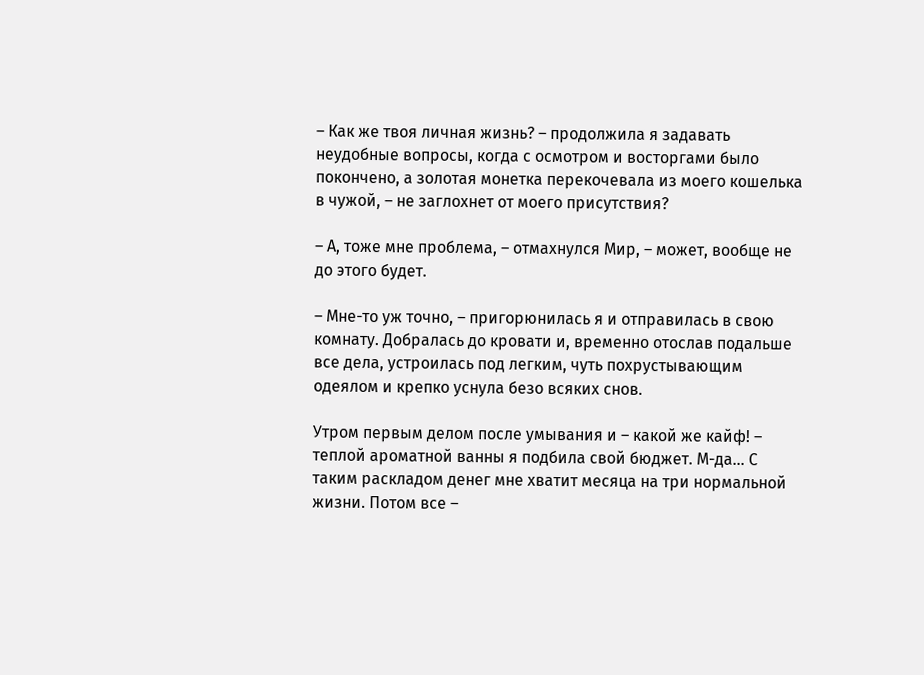– Как же твоя личная жизнь? – продолжила я задавать неудобные вопросы, когда с осмотром и восторгами было покончено, а золотая монетка перекочевала из моего кошелька в чужой, – не заглохнет от моего присутствия?

– А, тоже мне проблема, – отмахнулся Мир, – может, вообще не до этого будет.

– Мне-то уж точно, – пригорюнилась я и отправилась в свою комнату. Добралась до кровати и, временно отослав подальше все дела, устроилась под легким, чуть похрустывающим одеялом и крепко уснула безо всяких снов.

Утром первым делом после умывания и – какой же кайф! – теплой ароматной ванны я подбила свой бюджет. М-да… С таким раскладом денег мне хватит месяца на три нормальной жизни. Потом все –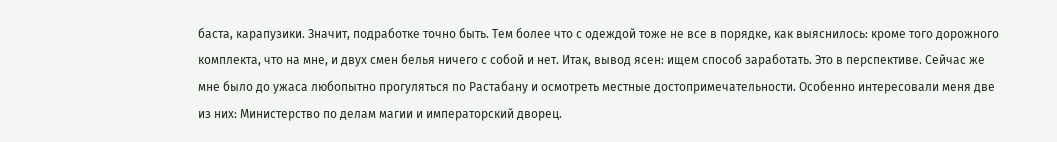баста, карапузики. Значит, подработке точно быть. Тем более что с одеждой тоже не все в порядке, как выяснилось: кроме того дорожного комплекта, что на мне, и двух смен белья ничего с собой и нет. Итак, вывод ясен: ищем способ заработать. Это в перспективе. Сейчас же мне было до ужаса любопытно прогуляться по Растабану и осмотреть местные достопримечательности. Особенно интересовали меня две из них: Министерство по делам магии и императорский дворец.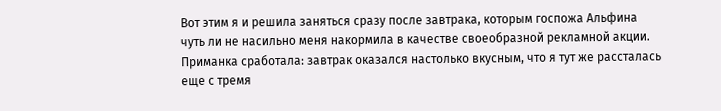Вот этим я и решила заняться сразу после завтрака, которым госпожа Альфина чуть ли не насильно меня накормила в качестве своеобразной рекламной акции. Приманка сработала: завтрак оказался настолько вкусным, что я тут же рассталась еще с тремя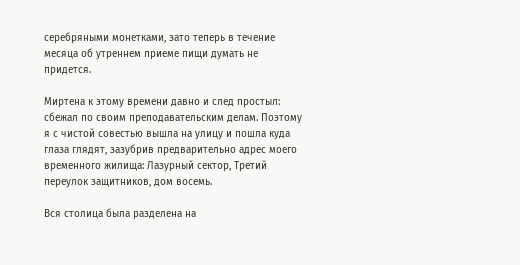серебряными монетками, зато теперь в течение месяца об утреннем приеме пищи думать не придется.

Миртена к этому времени давно и след простыл: сбежал по своим преподавательским делам. Поэтому я с чистой совестью вышла на улицу и пошла куда глаза глядят, зазубрив предварительно адрес моего временного жилища: Лазурный сектор, Третий переулок защитников, дом восемь.

Вся столица была разделена на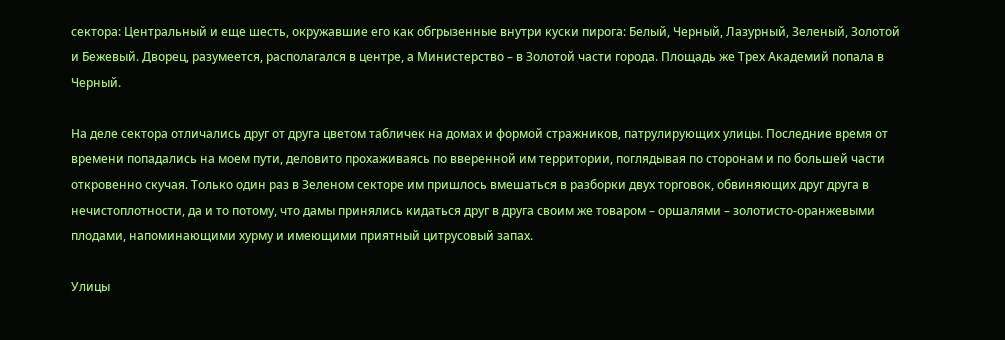сектора: Центральный и еще шесть, окружавшие его как обгрызенные внутри куски пирога: Белый, Черный, Лазурный, Зеленый, Золотой и Бежевый. Дворец, разумеется, располагался в центре, а Министерство – в Золотой части города. Площадь же Трех Академий попала в Черный.

На деле сектора отличались друг от друга цветом табличек на домах и формой стражников, патрулирующих улицы. Последние время от времени попадались на моем пути, деловито прохаживаясь по вверенной им территории, поглядывая по сторонам и по большей части откровенно скучая. Только один раз в Зеленом секторе им пришлось вмешаться в разборки двух торговок, обвиняющих друг друга в нечистоплотности, да и то потому, что дамы принялись кидаться друг в друга своим же товаром – оршалями – золотисто-оранжевыми плодами, напоминающими хурму и имеющими приятный цитрусовый запах.

Улицы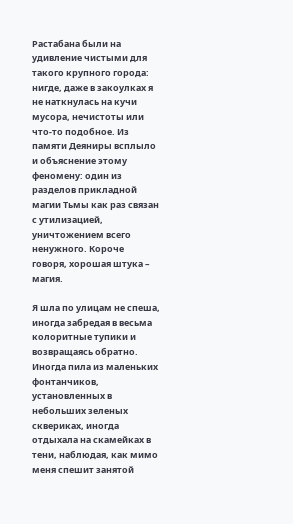Растабана были на удивление чистыми для такого крупного города: нигде, даже в закоулках я не наткнулась на кучи мусора, нечистоты или что-то подобное. Из памяти Деяниры всплыло и объяснение этому феномену: один из разделов прикладной магии Тьмы как раз связан с утилизацией, уничтожением всего ненужного. Короче говоря, хорошая штука – магия.

Я шла по улицам не спеша, иногда забредая в весьма колоритные тупики и возвращаясь обратно. Иногда пила из маленьких фонтанчиков, установленных в небольших зеленых сквериках, иногда отдыхала на скамейках в тени, наблюдая, как мимо меня спешит занятой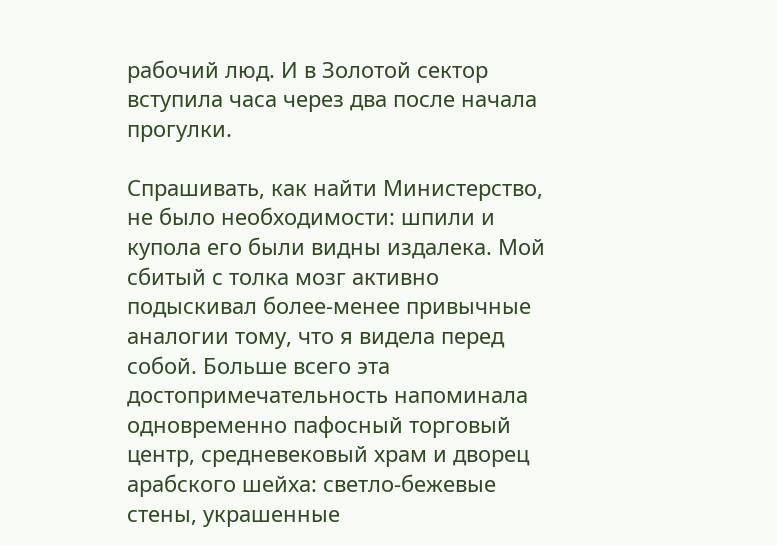рабочий люд. И в Золотой сектор вступила часа через два после начала прогулки.

Спрашивать, как найти Министерство, не было необходимости: шпили и купола его были видны издалека. Мой сбитый с толка мозг активно подыскивал более-менее привычные аналогии тому, что я видела перед собой. Больше всего эта достопримечательность напоминала одновременно пафосный торговый центр, средневековый храм и дворец арабского шейха: светло-бежевые стены, украшенные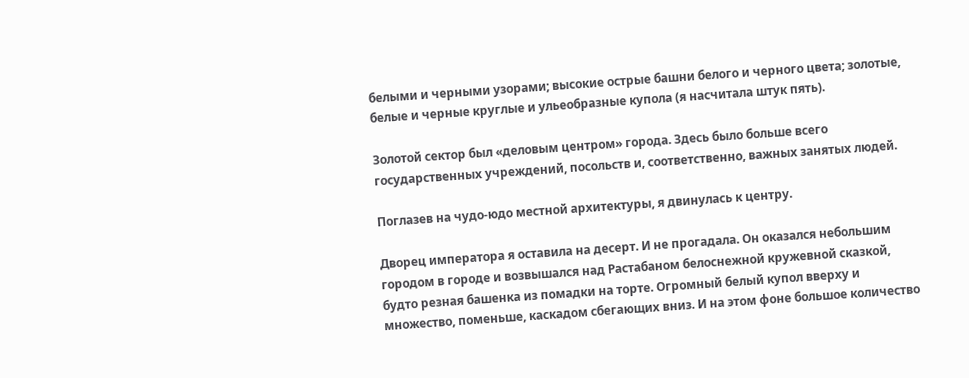белыми и черными узорами; высокие острые башни белого и черного цвета; золотые, белые и черные круглые и ульеобразные купола (я насчитала штук пять).

Золотой сектор был «деловым центром» города. Здесь было больше всего государственных учреждений, посольств и, соответственно, важных занятых людей.

Поглазев на чудо-юдо местной архитектуры, я двинулась к центру.

Дворец императора я оставила на десерт. И не прогадала. Он оказался небольшим городом в городе и возвышался над Растабаном белоснежной кружевной сказкой, будто резная башенка из помадки на торте. Огромный белый купол вверху и множество, поменьше, каскадом сбегающих вниз. И на этом фоне большое количество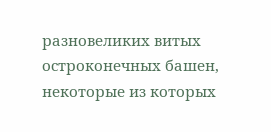разновеликих витых остроконечных башен, некоторые из которых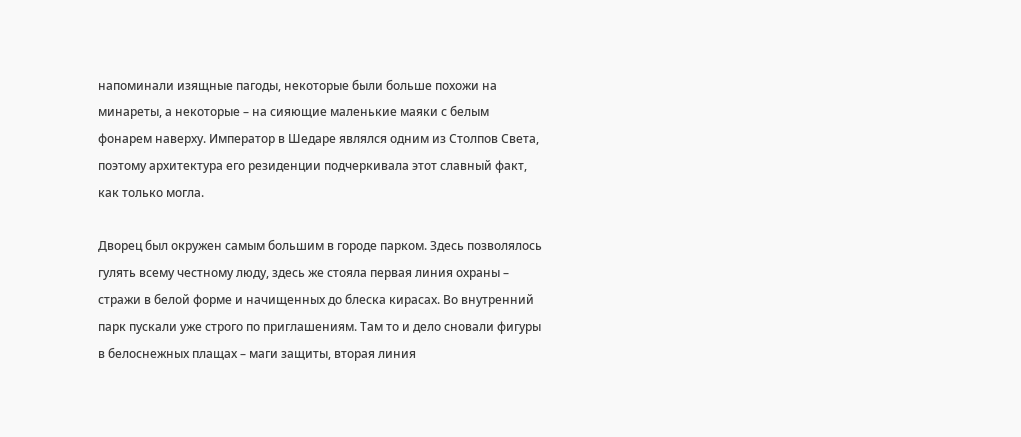напоминали изящные пагоды, некоторые были больше похожи на минареты, а некоторые – на сияющие маленькие маяки с белым фонарем наверху. Император в Шедаре являлся одним из Столпов Света, поэтому архитектура его резиденции подчеркивала этот славный факт, как только могла.

Дворец был окружен самым большим в городе парком. Здесь позволялось гулять всему честному люду, здесь же стояла первая линия охраны – стражи в белой форме и начищенных до блеска кирасах. Во внутренний парк пускали уже строго по приглашениям. Там то и дело сновали фигуры в белоснежных плащах – маги защиты, вторая линия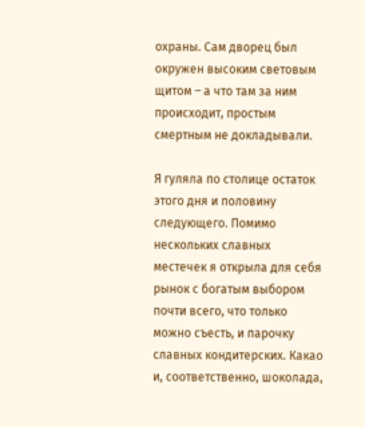охраны. Сам дворец был окружен высоким световым щитом – а что там за ним происходит, простым смертным не докладывали.

Я гуляла по столице остаток этого дня и половину следующего. Помимо нескольких славных местечек я открыла для себя рынок с богатым выбором почти всего, что только можно съесть, и парочку славных кондитерских. Какао и, соответственно, шоколада,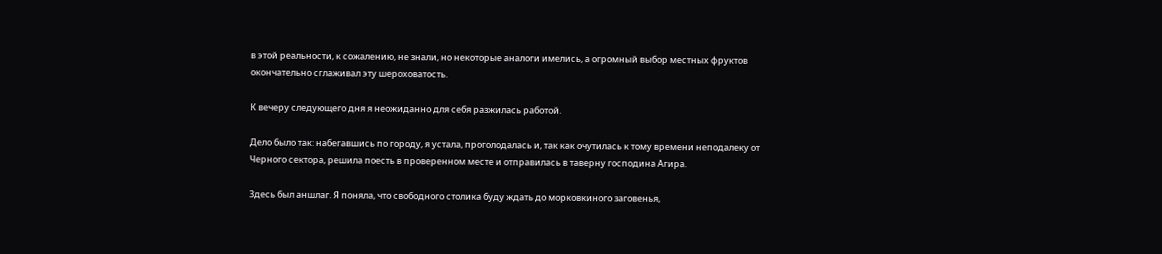в этой реальности, к сожалению, не знали, но некоторые аналоги имелись, а огромный выбор местных фруктов окончательно сглаживал эту шероховатость.

К вечеру следующего дня я неожиданно для себя разжилась работой.

Дело было так: набегавшись по городу, я устала, проголодалась и, так как очутилась к тому времени неподалеку от Черного сектора, решила поесть в проверенном месте и отправилась в таверну господина Агира.

Здесь был аншлаг. Я поняла, что свободного столика буду ждать до морковкиного заговенья,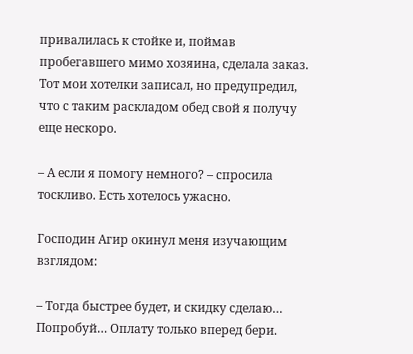привалилась к стойке и, поймав пробегавшего мимо хозяина, сделала заказ. Тот мои хотелки записал, но предупредил, что с таким раскладом обед свой я получу еще нескоро.

– А если я помогу немного? – спросила тоскливо. Есть хотелось ужасно.

Господин Агир окинул меня изучающим взглядом:

– Тогда быстрее будет, и скидку сделаю… Попробуй… Оплату только вперед бери.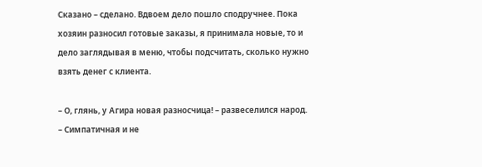Сказано – сделано. Вдвоем дело пошло сподручнее. Пока хозяин разносил готовые заказы, я принимала новые, то и дело заглядывая в меню, чтобы подсчитать, сколько нужно взять денег с клиента.

– О, глянь, у Агира новая разносчица! – развеселился народ. – Симпатичная и не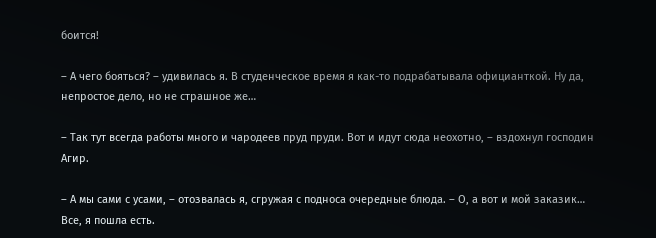боится!

– А чего бояться? – удивилась я. В студенческое время я как-то подрабатывала официанткой. Ну да, непростое дело, но не страшное же…

– Так тут всегда работы много и чародеев пруд пруди. Вот и идут сюда неохотно, – вздохнул господин Агир.

– А мы сами с усами, – отозвалась я, сгружая с подноса очередные блюда. – О, а вот и мой заказик… Все, я пошла есть.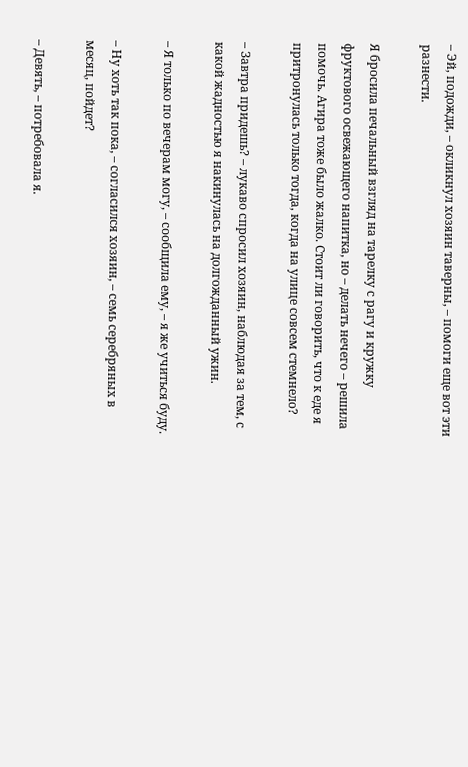– Эй, подожди, – окликнул хозяин таверны, – помоги еще вот эти разнести.

Я бросила печальный взгляд на тарелку с рагу и кружку фруктового освежающего напитка, но – делать нечего – решила помочь. Агира тоже было жалко. Стоит ли говорить, что к еде я притронулась только тогда, когда на улице совсем стемнело?

– Завтра придешь? – лукаво спросил хозяин, наблюдая за тем, с какой жадностью я накинулась на долгожданный ужин.

– Я только по вечерам могу, – сообщила ему, – я же учиться буду.

– Ну хоть так пока, – согласился хозяин, – семь серебряных в месяц, пойдет?

– Девять, – потребовала я.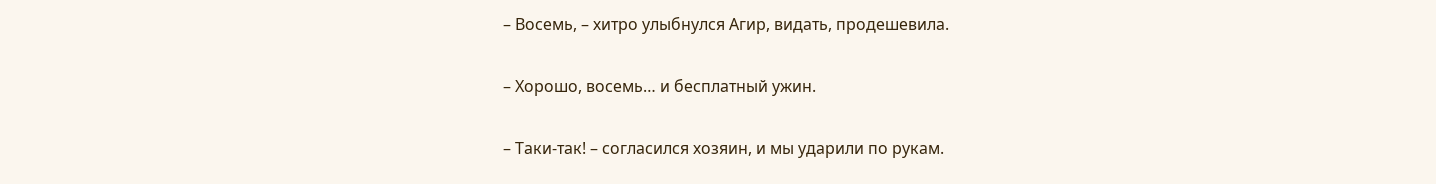– Восемь, – хитро улыбнулся Агир, видать, продешевила.

– Хорошо, восемь… и бесплатный ужин.

– Таки-так! – согласился хозяин, и мы ударили по рукам.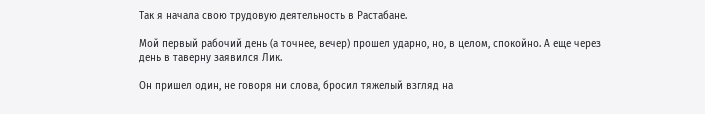Так я начала свою трудовую деятельность в Растабане.

Мой первый рабочий день (а точнее, вечер) прошел ударно, но, в целом, спокойно. А еще через день в таверну заявился Лик.

Он пришел один, не говоря ни слова, бросил тяжелый взгляд на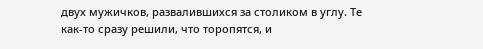двух мужичков, развалившихся за столиком в углу. Те как-то сразу решили, что торопятся, и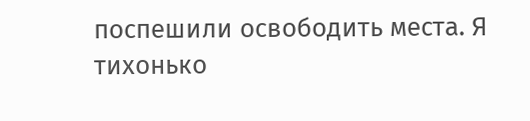поспешили освободить места. Я тихонько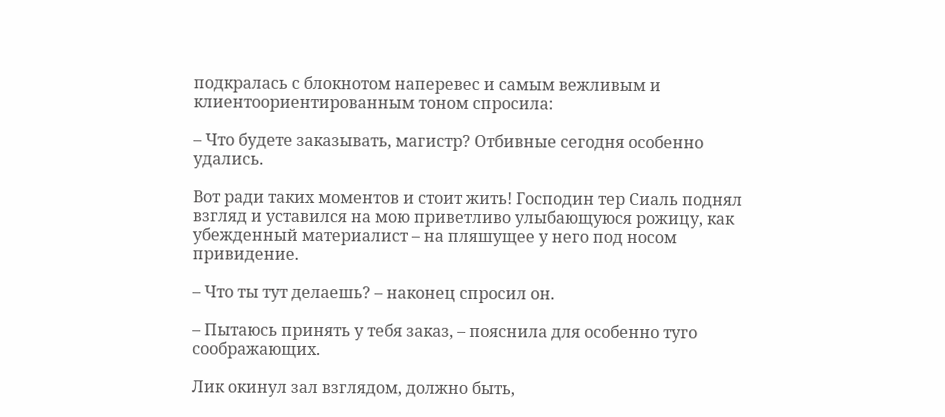подкралась с блокнотом наперевес и самым вежливым и клиентоориентированным тоном спросила:

– Что будете заказывать, магистр? Отбивные сегодня особенно удались.

Вот ради таких моментов и стоит жить! Господин тер Сиаль поднял взгляд и уставился на мою приветливо улыбающуюся рожицу, как убежденный материалист – на пляшущее у него под носом привидение.

– Что ты тут делаешь? – наконец спросил он.

– Пытаюсь принять у тебя заказ, – пояснила для особенно туго соображающих.

Лик окинул зал взглядом, должно быть,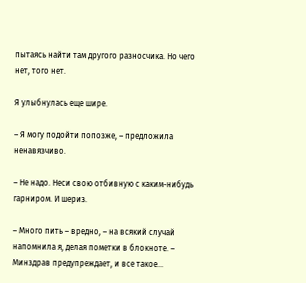пытаясь найти там другого разносчика. Но чего нет, того нет.

Я улыбнулась еще шире.

– Я могу подойти попозже, – предложила ненавязчиво.

– Не надо. Неси свою отбивную с каким-нибудь гарниром. И шериз.

– Много пить – вредно, – на всякий случай напомнила я, делая пометки в блокноте. – Минздрав предупреждает, и все такое…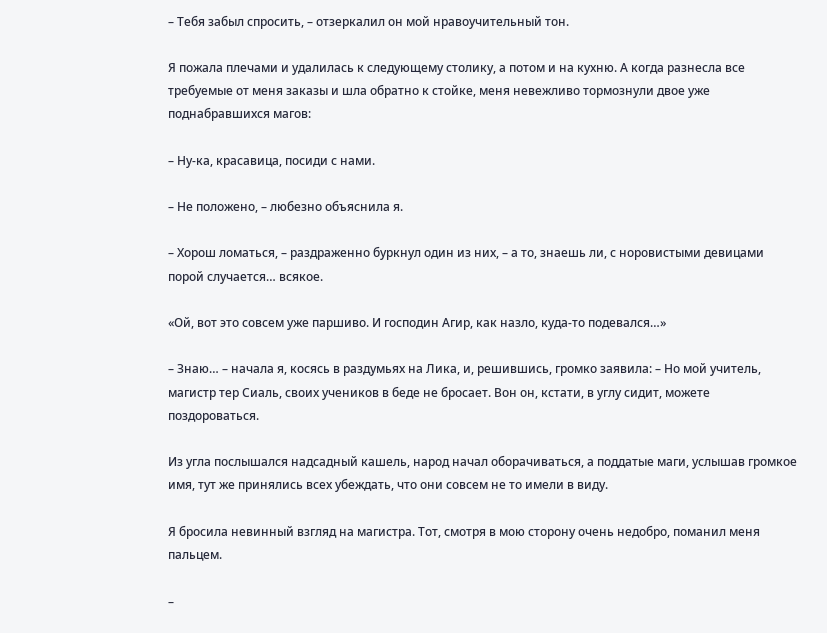– Тебя забыл спросить, – отзеркалил он мой нравоучительный тон.

Я пожала плечами и удалилась к следующему столику, а потом и на кухню. А когда разнесла все требуемые от меня заказы и шла обратно к стойке, меня невежливо тормознули двое уже поднабравшихся магов:

– Ну-ка, красавица, посиди с нами.

– Не положено, – любезно объяснила я.

– Хорош ломаться, – раздраженно буркнул один из них, – а то, знаешь ли, с норовистыми девицами порой случается… всякое.

«Ой, вот это совсем уже паршиво. И господин Агир, как назло, куда-то подевался…»

– Знаю… – начала я, косясь в раздумьях на Лика, и, решившись, громко заявила: – Но мой учитель, магистр тер Сиаль, своих учеников в беде не бросает. Вон он, кстати, в углу сидит, можете поздороваться.

Из угла послышался надсадный кашель, народ начал оборачиваться, а поддатые маги, услышав громкое имя, тут же принялись всех убеждать, что они совсем не то имели в виду.

Я бросила невинный взгляд на магистра. Тот, смотря в мою сторону очень недобро, поманил меня пальцем.

–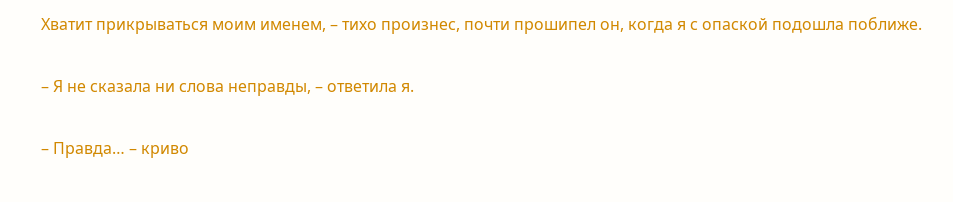Хватит прикрываться моим именем, – тихо произнес, почти прошипел он, когда я с опаской подошла поближе.

– Я не сказала ни слова неправды, – ответила я.

– Правда… – криво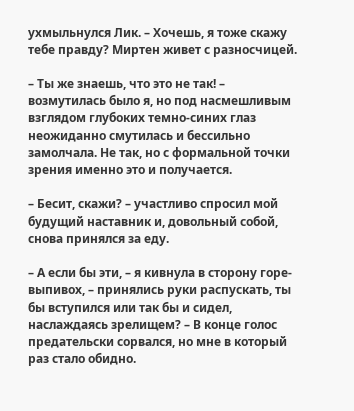ухмыльнулся Лик. – Хочешь, я тоже скажу тебе правду? Миртен живет с разносчицей.

– Ты же знаешь, что это не так! – возмутилась было я, но под насмешливым взглядом глубоких темно-синих глаз неожиданно смутилась и бессильно замолчала. Не так, но с формальной точки зрения именно это и получается.

– Бесит, скажи? – участливо спросил мой будущий наставник и, довольный собой, снова принялся за еду.

– А если бы эти, – я кивнула в сторону горе-выпивох, – принялись руки распускать, ты бы вступился или так бы и сидел, наслаждаясь зрелищем? – В конце голос предательски сорвался, но мне в который раз стало обидно.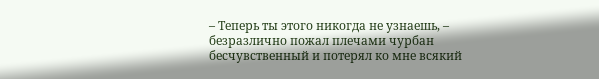– Теперь ты этого никогда не узнаешь, – безразлично пожал плечами чурбан бесчувственный и потерял ко мне всякий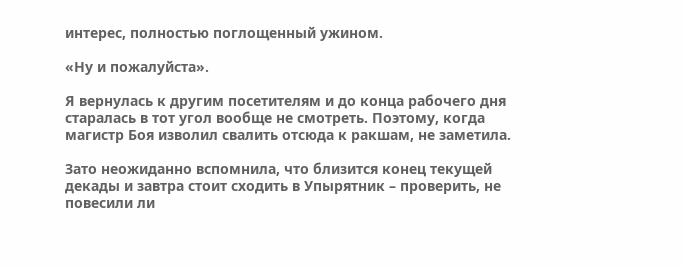интерес, полностью поглощенный ужином.

«Ну и пожалуйста».

Я вернулась к другим посетителям и до конца рабочего дня старалась в тот угол вообще не смотреть. Поэтому, когда магистр Боя изволил свалить отсюда к ракшам, не заметила.

Зато неожиданно вспомнила, что близится конец текущей декады и завтра стоит сходить в Упырятник – проверить, не повесили ли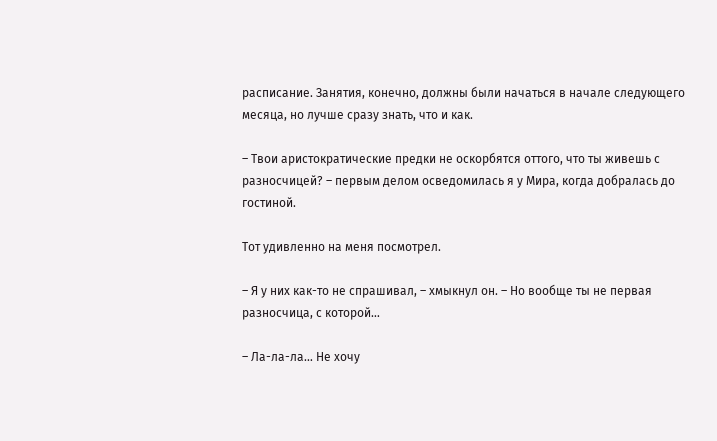расписание. Занятия, конечно, должны были начаться в начале следующего месяца, но лучше сразу знать, что и как.

– Твои аристократические предки не оскорбятся оттого, что ты живешь с разносчицей? – первым делом осведомилась я у Мира, когда добралась до гостиной.

Тот удивленно на меня посмотрел.

– Я у них как-то не спрашивал, – хмыкнул он. – Но вообще ты не первая разносчица, с которой…

– Ла-ла-ла… Не хочу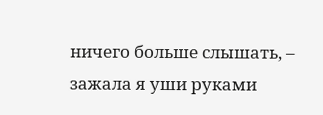ничего больше слышать, – зажала я уши руками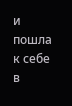и пошла к себе в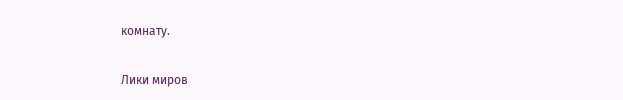комнату.

Лики миров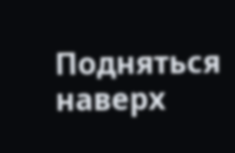Подняться наверх